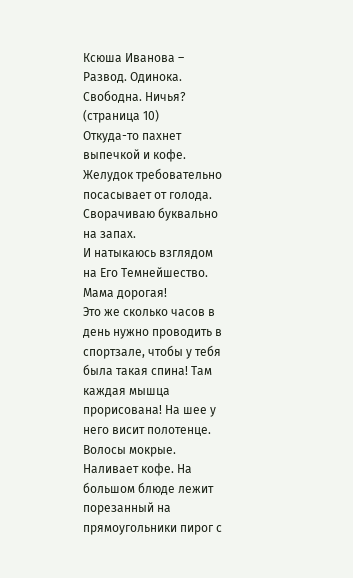Ксюша Иванова – Развод. Одинока. Свободна. Ничья? (страница 10)
Откуда-то пахнет выпечкой и кофе.
Желудок требовательно посасывает от голода.
Сворачиваю буквально на запах.
И натыкаюсь взглядом на Его Темнейшество. Мама дорогая!
Это же сколько часов в день нужно проводить в спортзале, чтобы у тебя была такая спина! Там каждая мышца прорисована! На шее у него висит полотенце. Волосы мокрые.
Наливает кофе. На большом блюде лежит порезанный на прямоугольники пирог с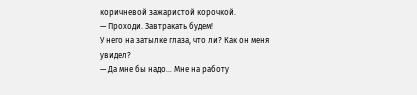коричневой зажаристой корочкой.
— Проходи. Завтракать будем!
У него на затылке глаза, что ли? Как он меня увидел?
— Да мне бы надо... Мне на работу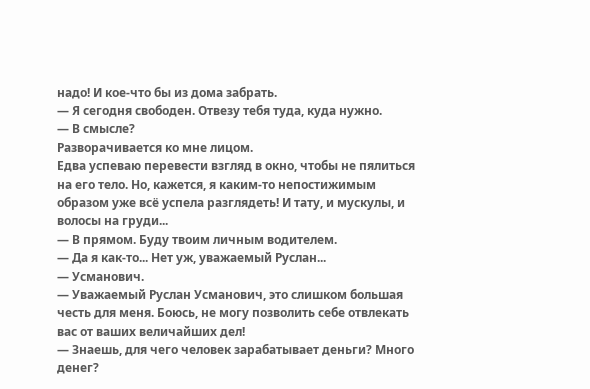надо! И кое-что бы из дома забрать.
— Я сегодня свободен. Отвезу тебя туда, куда нужно.
— В смысле?
Разворачивается ко мне лицом.
Едва успеваю перевести взгляд в окно, чтобы не пялиться на его тело. Но, кажется, я каким-то непостижимым образом уже всё успела разглядеть! И тату, и мускулы, и волосы на груди...
— В прямом. Буду твоим личным водителем.
— Да я как-то... Нет уж, уважаемый Руслан...
— Усманович.
— Уважаемый Руслан Усманович, это слишком большая честь для меня. Боюсь, не могу позволить себе отвлекать вас от ваших величайших дел!
— Знаешь, для чего человек зарабатывает деньги? Много денег?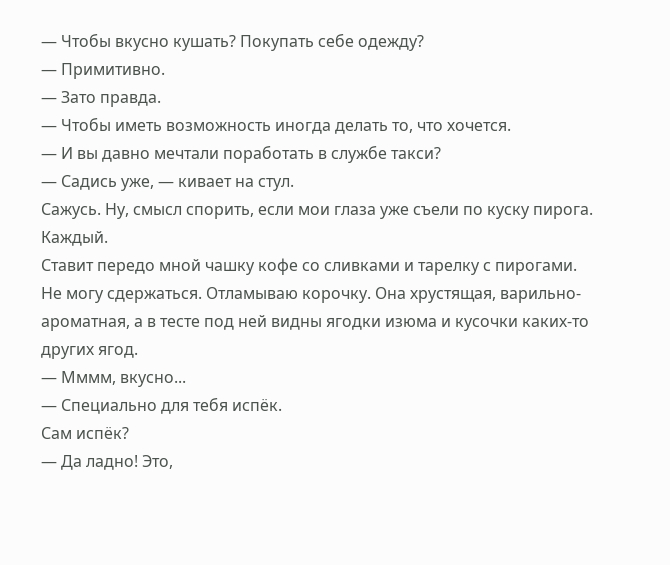— Чтобы вкусно кушать? Покупать себе одежду?
— Примитивно.
— Зато правда.
— Чтобы иметь возможность иногда делать то, что хочется.
— И вы давно мечтали поработать в службе такси?
— Садись уже, — кивает на стул.
Сажусь. Ну, смысл спорить, если мои глаза уже съели по куску пирога. Каждый.
Ставит передо мной чашку кофе со сливками и тарелку с пирогами.
Не могу сдержаться. Отламываю корочку. Она хрустящая, варильно-ароматная, а в тесте под ней видны ягодки изюма и кусочки каких-то других ягод.
— Мммм, вкусно...
— Специально для тебя испёк.
Сам испёк?
— Да ладно! Это,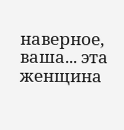наверное, ваша... эта женщина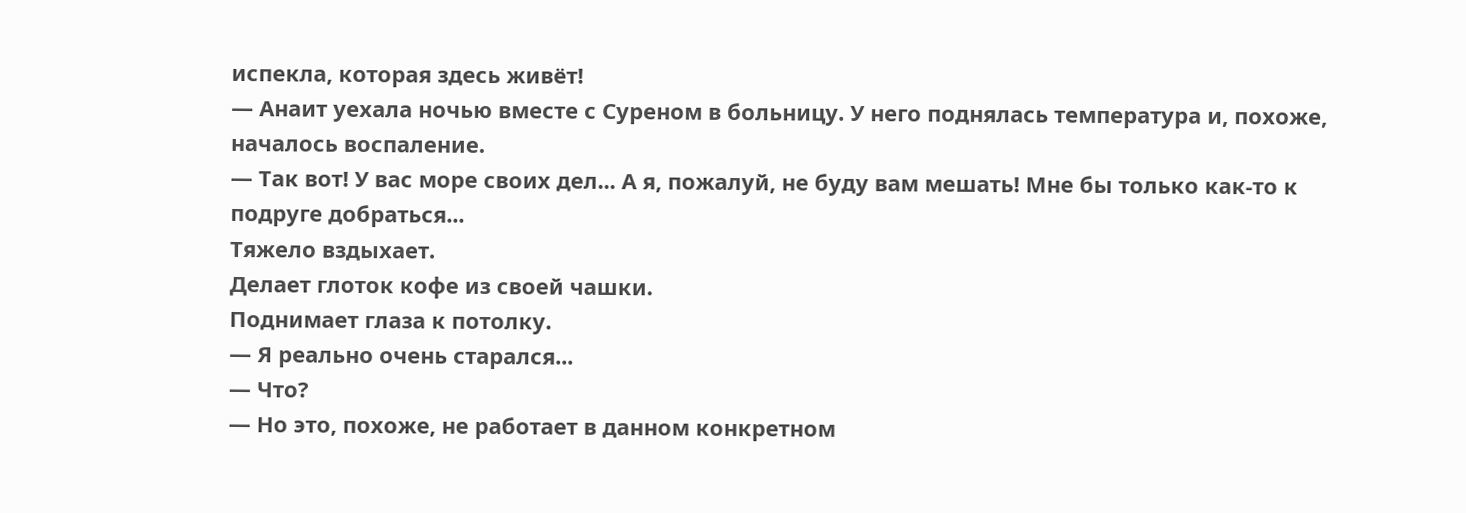испекла, которая здесь живёт!
— Анаит уехала ночью вместе с Суреном в больницу. У него поднялась температура и, похоже, началось воспаление.
— Так вот! У вас море своих дел... А я, пожалуй, не буду вам мешать! Мне бы только как-то к подруге добраться...
Тяжело вздыхает.
Делает глоток кофе из своей чашки.
Поднимает глаза к потолку.
— Я реально очень старался...
— Что?
— Но это, похоже, не работает в данном конкретном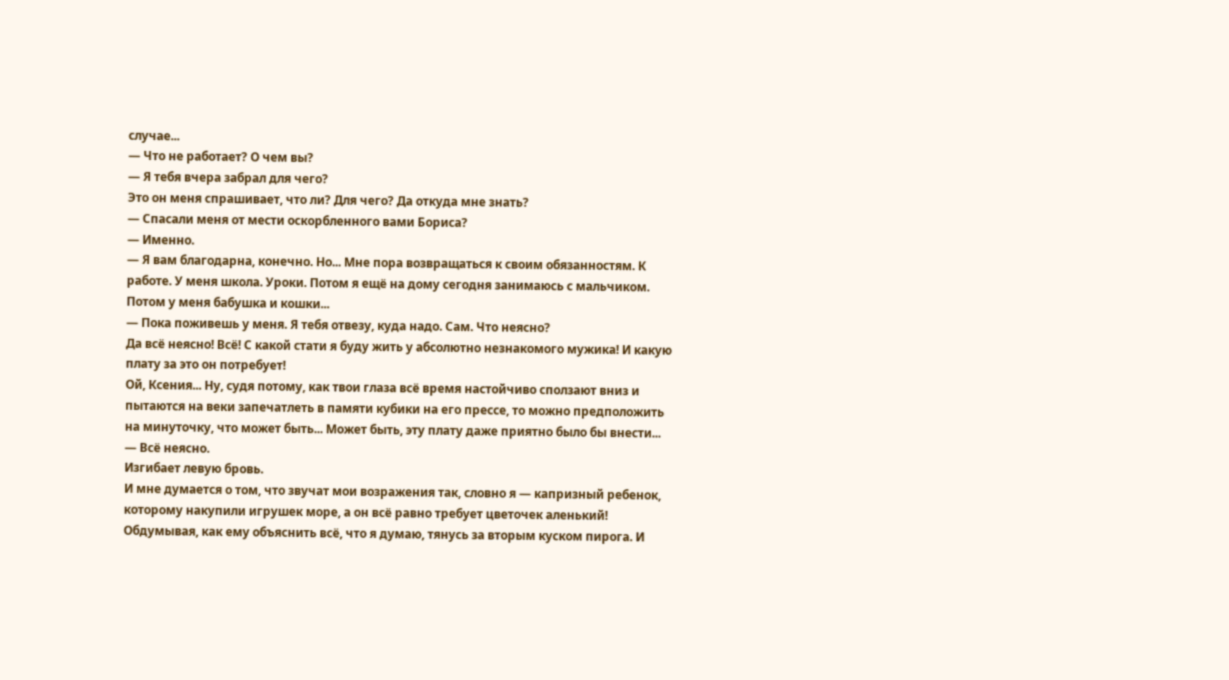случае...
— Что не работает? О чем вы?
— Я тебя вчера забрал для чего?
Это он меня спрашивает, что ли? Для чего? Да откуда мне знать?
— Спасали меня от мести оскорбленного вами Бориса?
— Именно.
— Я вам благодарна, конечно. Но... Мне пора возвращаться к своим обязанностям. К работе. У меня школа. Уроки. Потом я ещё на дому сегодня занимаюсь с мальчиком. Потом у меня бабушка и кошки...
— Пока поживешь у меня. Я тебя отвезу, куда надо. Сам. Что неясно?
Да всё неясно! Всё! С какой стати я буду жить у абсолютно незнакомого мужика! И какую плату за это он потребует!
Ой, Ксения... Ну, судя потому, как твои глаза всё время настойчиво сползают вниз и пытаются на веки запечатлеть в памяти кубики на его прессе, то можно предположить на минуточку, что может быть... Может быть, эту плату даже приятно было бы внести...
— Всё неясно.
Изгибает левую бровь.
И мне думается о том, что звучат мои возражения так, словно я — капризный ребенок, которому накупили игрушек море, а он всё равно требует цветочек аленький!
Обдумывая, как ему объяснить всё, что я думаю, тянусь за вторым куском пирога. И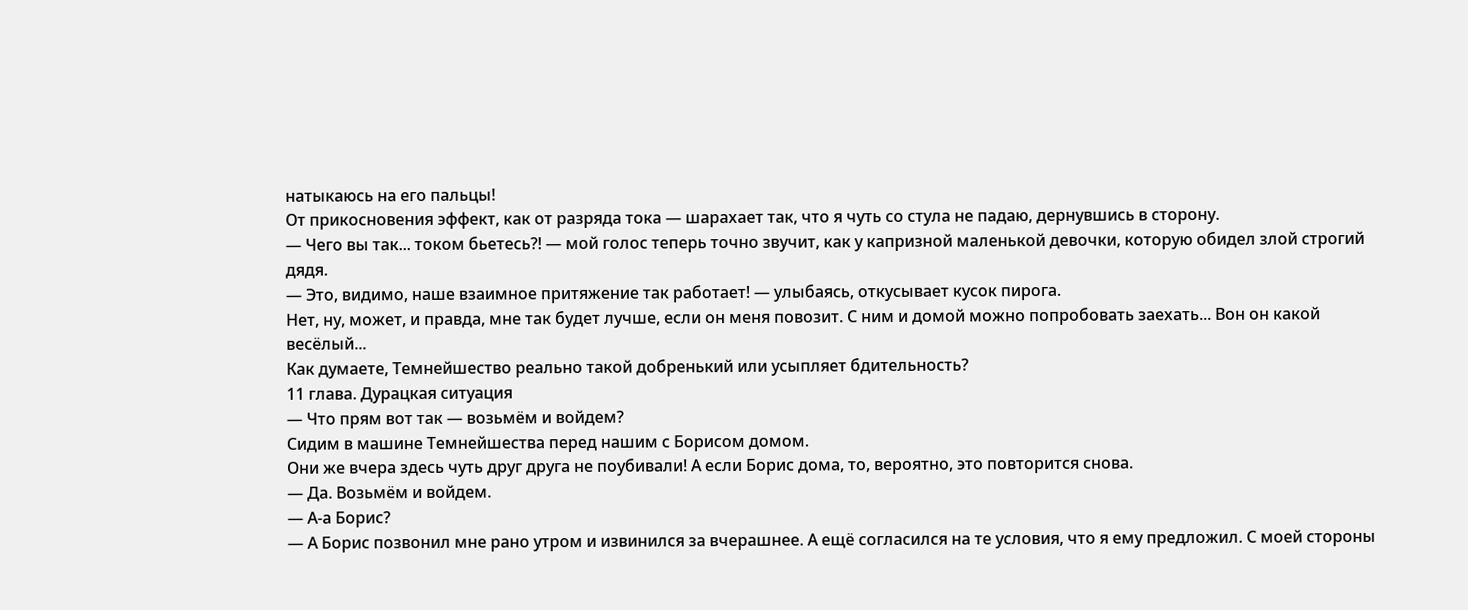натыкаюсь на его пальцы!
От прикосновения эффект, как от разряда тока — шарахает так, что я чуть со стула не падаю, дернувшись в сторону.
— Чего вы так... током бьетесь?! — мой голос теперь точно звучит, как у капризной маленькой девочки, которую обидел злой строгий дядя.
— Это, видимо, наше взаимное притяжение так работает! — улыбаясь, откусывает кусок пирога.
Нет, ну, может, и правда, мне так будет лучше, если он меня повозит. С ним и домой можно попробовать заехать... Вон он какой весёлый...
Как думаете, Темнейшество реально такой добренький или усыпляет бдительность?
11 глава. Дурацкая ситуация
— Что прям вот так — возьмём и войдем?
Сидим в машине Темнейшества перед нашим с Борисом домом.
Они же вчера здесь чуть друг друга не поубивали! А если Борис дома, то, вероятно, это повторится снова.
— Да. Возьмём и войдем.
— А-а Борис?
— А Борис позвонил мне рано утром и извинился за вчерашнее. А ещё согласился на те условия, что я ему предложил. С моей стороны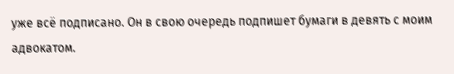уже всё подписано. Он в свою очередь подпишет бумаги в девять с моим адвокатом.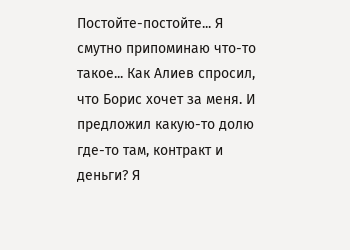Постойте-постойте... Я смутно припоминаю что-то такое... Как Алиев спросил, что Борис хочет за меня. И предложил какую-то долю где-то там, контракт и деньги? Я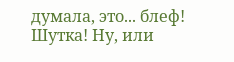думала, это... блеф! Шутка! Ну, или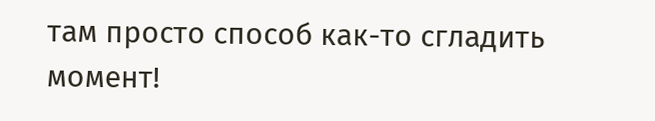там просто способ как-то сгладить момент!